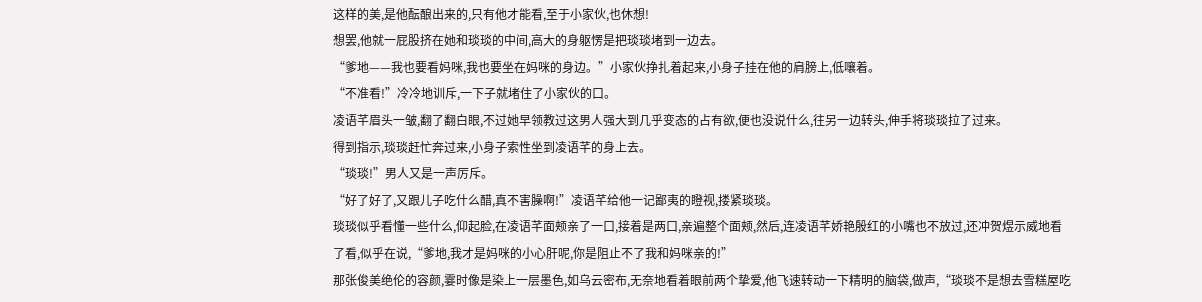这样的美,是他酝酿出来的,只有他才能看,至于小家伙,也休想!
想罢,他就一屁股挤在她和琰琰的中间,高大的身躯愣是把琰琰堵到一边去。
“爹地——我也要看妈咪,我也要坐在妈咪的身边。”小家伙挣扎着起来,小身子挂在他的肩膀上,低嚷着。
“不准看!”冷冷地训斥,一下子就堵住了小家伙的口。
凌语芊眉头一皱,翻了翻白眼,不过她早领教过这男人强大到几乎变态的占有欲,便也没说什么,往另一边转头,伸手将琰琰拉了过来。
得到指示,琰琰赶忙奔过来,小身子索性坐到凌语芊的身上去。
“琰琰!”男人又是一声厉斥。
“好了好了,又跟儿子吃什么醋,真不害臊啊!”凌语芊给他一记鄙夷的瞪视,搂紧琰琰。
琰琰似乎看懂一些什么,仰起脸,在凌语芊面颊亲了一口,接着是两口,亲遍整个面颊,然后,连凌语芊娇艳殷红的小嘴也不放过,还冲贺煜示威地看了看,似乎在说,“爹地,我才是妈咪的小心肝呢,你是阻止不了我和妈咪亲的!”
那张俊美绝伦的容颜,霎时像是染上一层墨色,如乌云密布,无奈地看着眼前两个挚爱,他飞速转动一下精明的脑袋,做声,“琰琰不是想去雪糕屋吃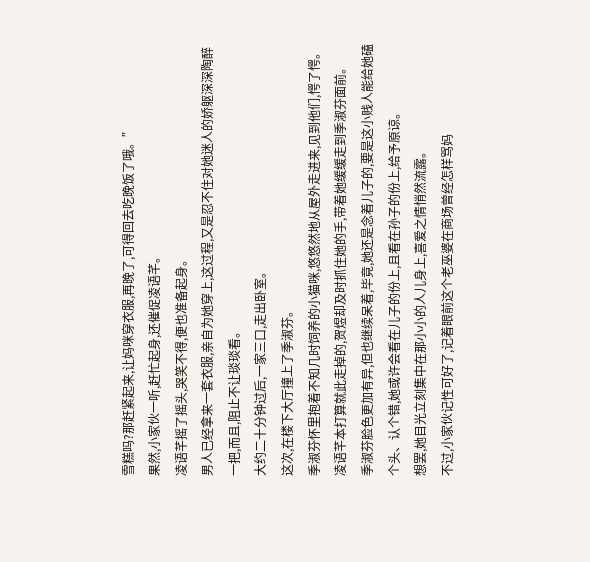雪糕吗?那赶紧起来,让妈咪穿衣服,再晚了,可得回去吃晚饭了哦。”
果然,小家伙一听,赶忙起身,还催促凌语芊。
凌语芊摇了摇头,哭笑不得,便也准备起身。
男人已经拿来一套衣服,亲自为她穿上,这过程,又是忍不住对她迷人的娇躯深深陶醉一把,而且,阻止不让琰琰看。
大约二十分钟过后,一家三口,走出卧室。
这次,在楼下大厅撞上了季淑芬。
季淑芬怀里抱着不知几时饲养的小猫咪,悠悠然地从屋外走进来,见到他们,愕了愕。
凌语芊本打算就此走掉的,贺煜却及时抓住她的手,带着她缓缓走到季淑芬面前。
季淑芬脸色更加有异,但也继续呆着,毕竟,她还是念着儿子的,要是这小贱人能给她磕个头、认个错,她或许会看在儿子的份上,且看在孙子的份上,给予原谅。
想罢,她目光立刻集中在那小小的人儿身上,喜爱之情悄然流露。
不过,小家伙记性可好了,记着眼前这个老巫婆在商场曾经怎样骂妈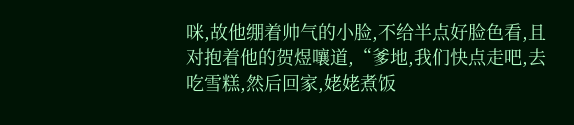咪,故他绷着帅气的小脸,不给半点好脸色看,且对抱着他的贺煜嚷道,“爹地,我们快点走吧,去吃雪糕,然后回家,姥姥煮饭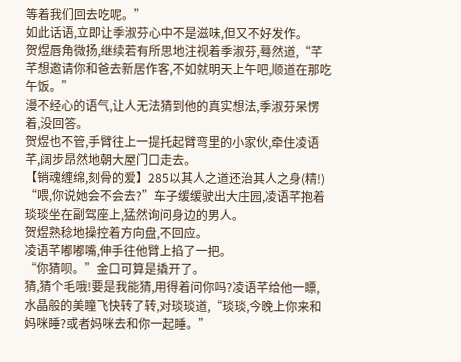等着我们回去吃呢。”
如此话语,立即让季淑芬心中不是滋味,但又不好发作。
贺煜唇角微扬,继续若有所思地注视着季淑芬,蓦然道,“芊芊想邀请你和爸去新居作客,不如就明天上午吧,顺道在那吃午饭。”
漫不经心的语气,让人无法猜到他的真实想法,季淑芬呆愣着,没回答。
贺煜也不管,手臂往上一提托起臂弯里的小家伙,牵住凌语芊,阔步昂然地朝大屋门口走去。
【销魂缠绵,刻骨的爱】285以其人之道还治其人之身(精!)
“喂,你说她会不会去?”车子缓缓驶出大庄园,凌语芊抱着琰琰坐在副驾座上,猛然询问身边的男人。
贺煜熟稔地操控着方向盘,不回应。
凌语芊嘟嘟嘴,伸手往他臂上掐了一把。
“你猜呗。”金口可算是撬开了。
猜,猜个毛哦!要是我能猜,用得着问你吗?凌语芊给他一瞟,水晶般的美瞳飞快转了转,对琰琰道,“琰琰,今晚上你来和妈咪睡?或者妈咪去和你一起睡。”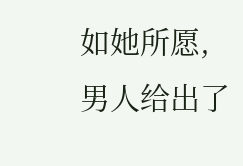如她所愿,男人给出了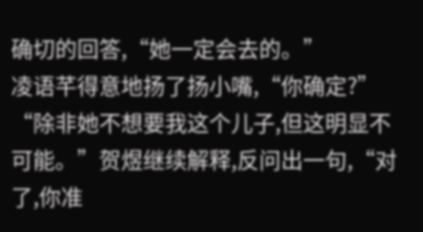确切的回答,“她一定会去的。”
凌语芊得意地扬了扬小嘴,“你确定?”
“除非她不想要我这个儿子,但这明显不可能。”贺煜继续解释,反问出一句,“对了,你准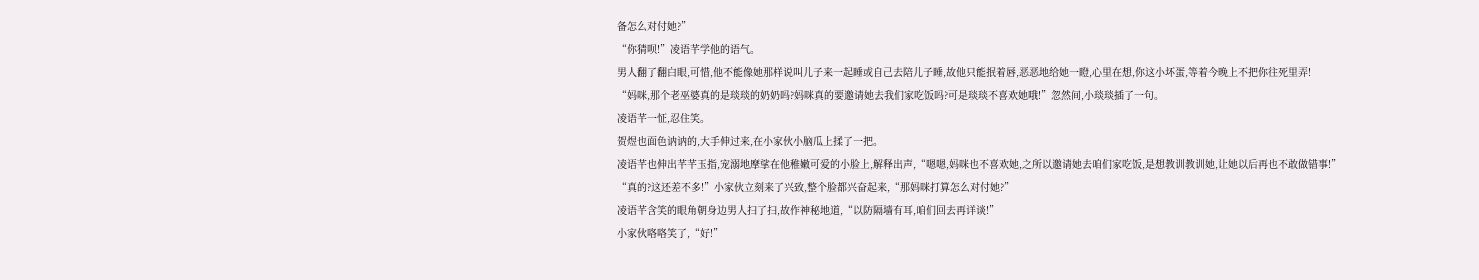备怎么对付她?”
“你猜呗!”凌语芊学他的语气。
男人翻了翻白眼,可惜,他不能像她那样说叫儿子来一起睡或自己去陪儿子睡,故他只能抿着唇,恶恶地给她一瞪,心里在想,你这小坏蛋,等着今晚上不把你往死里弄!
“妈咪,那个老巫婆真的是琰琰的奶奶吗?妈咪真的要邀请她去我们家吃饭吗?可是琰琰不喜欢她哦!”忽然间,小琰琰插了一句。
凌语芊一怔,忍住笑。
贺煜也面色讷讷的,大手伸过来,在小家伙小脑瓜上揉了一把。
凌语芊也伸出芊芊玉指,宠溺地摩挲在他稚嫩可爱的小脸上,解释出声,“嗯嗯,妈咪也不喜欢她,之所以邀请她去咱们家吃饭,是想教训教训她,让她以后再也不敢做错事!”
“真的?这还差不多!”小家伙立刻来了兴致,整个脸都兴奋起来,“那妈咪打算怎么对付她?”
凌语芊含笑的眼角朝身边男人扫了扫,故作神秘地道,“以防隔墙有耳,咱们回去再详谈!”
小家伙咯咯笑了,“好!”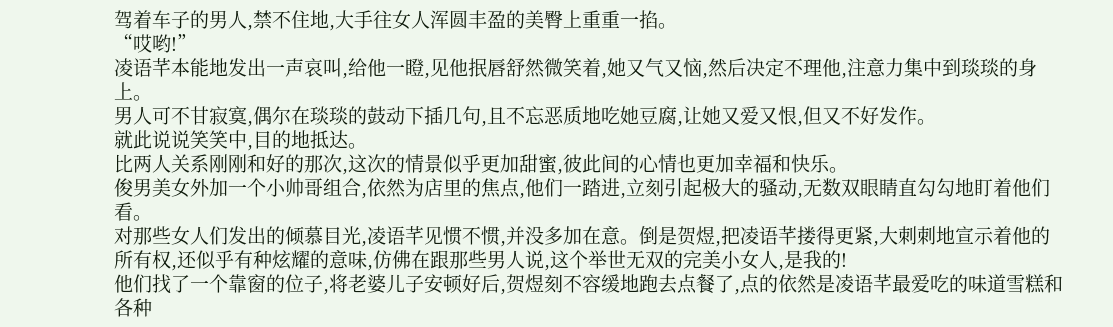驾着车子的男人,禁不住地,大手往女人浑圆丰盈的美臀上重重一掐。
“哎哟!”
凌语芊本能地发出一声哀叫,给他一瞪,见他抿唇舒然微笑着,她又气又恼,然后决定不理他,注意力集中到琰琰的身上。
男人可不甘寂寞,偶尔在琰琰的鼓动下插几句,且不忘恶质地吃她豆腐,让她又爱又恨,但又不好发作。
就此说说笑笑中,目的地抵达。
比两人关系刚刚和好的那次,这次的情景似乎更加甜蜜,彼此间的心情也更加幸福和快乐。
俊男美女外加一个小帅哥组合,依然为店里的焦点,他们一踏进,立刻引起极大的骚动,无数双眼睛直勾勾地盯着他们看。
对那些女人们发出的倾慕目光,凌语芊见惯不惯,并没多加在意。倒是贺煜,把凌语芊搂得更紧,大刺刺地宣示着他的所有权,还似乎有种炫耀的意味,仿佛在跟那些男人说,这个举世无双的完美小女人,是我的!
他们找了一个靠窗的位子,将老婆儿子安顿好后,贺煜刻不容缓地跑去点餐了,点的依然是凌语芊最爱吃的味道雪糕和各种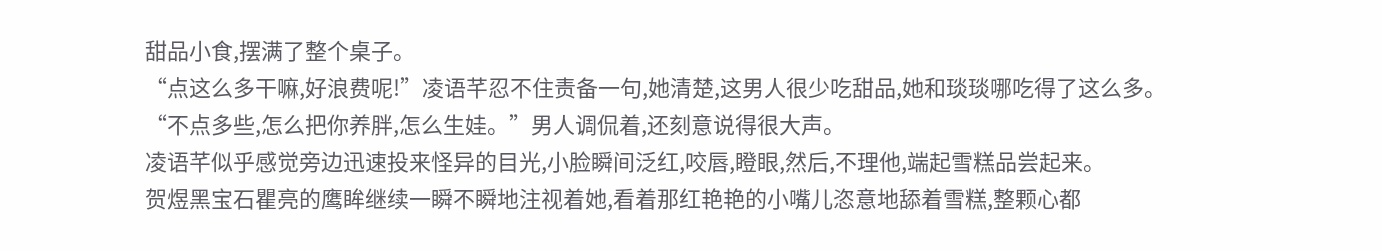甜品小食,摆满了整个桌子。
“点这么多干嘛,好浪费呢!”凌语芊忍不住责备一句,她清楚,这男人很少吃甜品,她和琰琰哪吃得了这么多。
“不点多些,怎么把你养胖,怎么生娃。”男人调侃着,还刻意说得很大声。
凌语芊似乎感觉旁边迅速投来怪异的目光,小脸瞬间泛红,咬唇,瞪眼,然后,不理他,端起雪糕品尝起来。
贺煜黑宝石瞿亮的鹰眸继续一瞬不瞬地注视着她,看着那红艳艳的小嘴儿恣意地舔着雪糕,整颗心都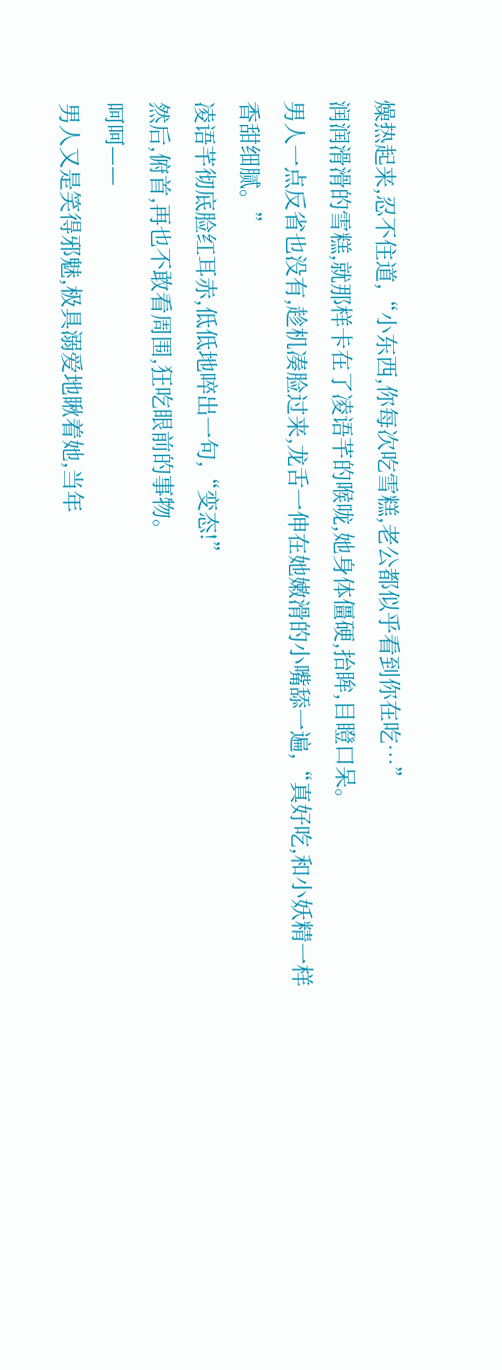燥热起来,忍不住道,“小东西,你每次吃雪糕,老公都似乎看到你在吃…”
润润滑滑的雪糕,就那样卡在了凌语芊的喉咙,她身体僵硬,抬眸,目瞪口呆。
男人一点反省也没有,趁机凑脸过来,龙舌一伸在她嫩滑的小嘴舔一遍,“真好吃,和小妖精一样香甜细腻。”
凌语芊彻底脸红耳赤,低低地啐出一句,“变态!”
然后,俯首,再也不敢看周围,狂吃眼前的事物。
呵呵——
男人又是笑得邪魅,极具溺爱地瞅着她,当年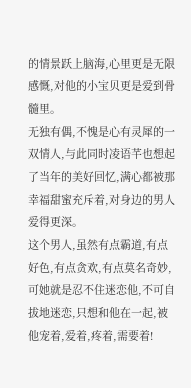的情景跃上脑海,心里更是无限感慨,对他的小宝贝更是爱到骨髓里。
无独有偶,不愧是心有灵犀的一双情人,与此同时凌语芊也想起了当年的美好回忆,满心都被那幸福甜蜜充斥着,对身边的男人爱得更深。
这个男人,虽然有点霸道,有点好色,有点贪欢,有点莫名奇妙,可她就是忍不住迷恋他,不可自拔地迷恋,只想和他在一起,被他宠着,爱着,疼着,需要着!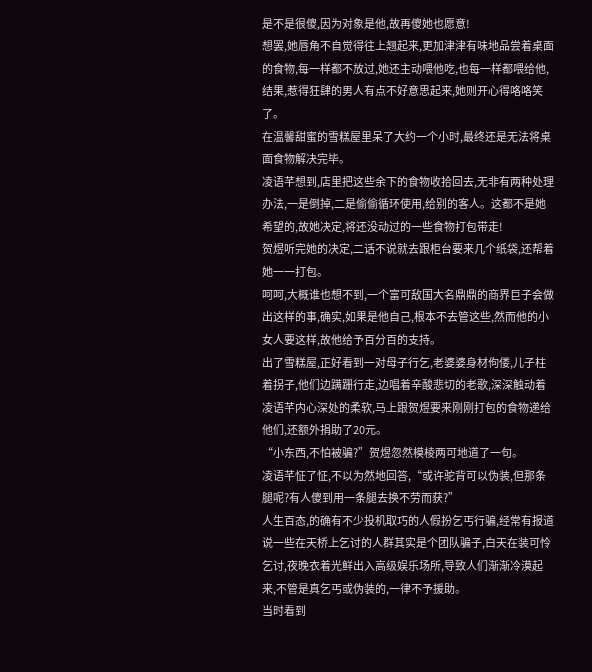是不是很傻,因为对象是他,故再傻她也愿意!
想罢,她唇角不自觉得往上翘起来,更加津津有味地品尝着桌面的食物,每一样都不放过,她还主动喂他吃,也每一样都喂给他,结果,惹得狂肆的男人有点不好意思起来,她则开心得咯咯笑了。
在温馨甜蜜的雪糕屋里呆了大约一个小时,最终还是无法将桌面食物解决完毕。
凌语芊想到,店里把这些余下的食物收拾回去,无非有两种处理办法,一是倒掉,二是偷偷循环使用,给别的客人。这都不是她希望的,故她决定,将还没动过的一些食物打包带走!
贺煜听完她的决定,二话不说就去跟柜台要来几个纸袋,还帮着她一一打包。
呵呵,大概谁也想不到,一个富可敌国大名鼎鼎的商界巨子会做出这样的事,确实,如果是他自己,根本不去管这些,然而他的小女人要这样,故他给予百分百的支持。
出了雪糕屋,正好看到一对母子行乞,老婆婆身材佝偻,儿子柱着拐子,他们边蹒跚行走,边唱着辛酸悲切的老歌,深深触动着凌语芊内心深处的柔软,马上跟贺煜要来刚刚打包的食物递给他们,还额外捐助了20元。
“小东西,不怕被骗?”贺煜忽然模棱两可地道了一句。
凌语芊怔了怔,不以为然地回答,“或许驼背可以伪装,但那条腿呢?有人傻到用一条腿去换不劳而获?”
人生百态,的确有不少投机取巧的人假扮乞丐行骗,经常有报道说一些在天桥上乞讨的人群其实是个团队骗子,白天在装可怜乞讨,夜晚衣着光鲜出入高级娱乐场所,导致人们渐渐冷漠起来,不管是真乞丐或伪装的,一律不予援助。
当时看到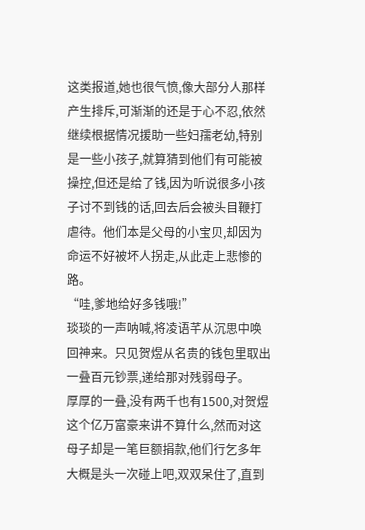这类报道,她也很气愤,像大部分人那样产生排斥,可渐渐的还是于心不忍,依然继续根据情况援助一些妇孺老幼,特别是一些小孩子,就算猜到他们有可能被操控,但还是给了钱,因为听说很多小孩子讨不到钱的话,回去后会被头目鞭打虐待。他们本是父母的小宝贝,却因为命运不好被坏人拐走,从此走上悲惨的路。
“哇,爹地给好多钱哦!”
琰琰的一声呐喊,将凌语芊从沉思中唤回神来。只见贺煜从名贵的钱包里取出一叠百元钞票,递给那对残弱母子。
厚厚的一叠,没有两千也有1500,对贺煜这个亿万富豪来讲不算什么,然而对这母子却是一笔巨额捐款,他们行乞多年大概是头一次碰上吧,双双呆住了,直到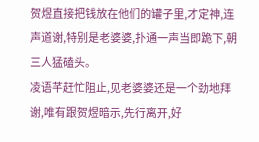贺煜直接把钱放在他们的罐子里,才定神,连声道谢,特别是老婆婆,扑通一声当即跪下,朝三人猛磕头。
凌语芊赶忙阻止,见老婆婆还是一个劲地拜谢,唯有跟贺煜暗示,先行离开,好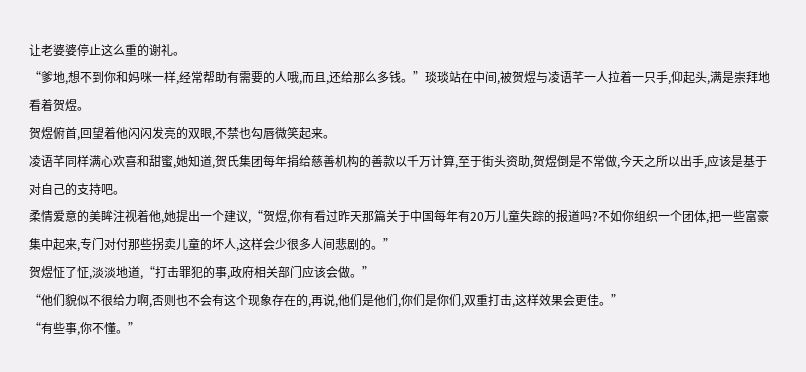让老婆婆停止这么重的谢礼。
“爹地,想不到你和妈咪一样,经常帮助有需要的人哦,而且,还给那么多钱。”琰琰站在中间,被贺煜与凌语芊一人拉着一只手,仰起头,满是崇拜地看着贺煜。
贺煜俯首,回望着他闪闪发亮的双眼,不禁也勾唇微笑起来。
凌语芊同样满心欢喜和甜蜜,她知道,贺氏集团每年捐给慈善机构的善款以千万计算,至于街头资助,贺煜倒是不常做,今天之所以出手,应该是基于对自己的支持吧。
柔情爱意的美眸注视着他,她提出一个建议,“贺煜,你有看过昨天那篇关于中国每年有20万儿童失踪的报道吗?不如你组织一个团体,把一些富豪集中起来,专门对付那些拐卖儿童的坏人,这样会少很多人间悲剧的。”
贺煜怔了怔,淡淡地道,“打击罪犯的事,政府相关部门应该会做。”
“他们貌似不很给力啊,否则也不会有这个现象存在的,再说,他们是他们,你们是你们,双重打击,这样效果会更佳。”
“有些事,你不懂。”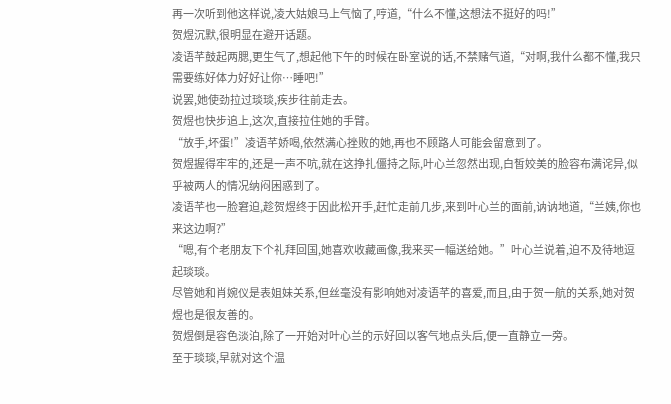再一次听到他这样说,凌大姑娘马上气恼了,哼道,“什么不懂,这想法不挺好的吗!”
贺煜沉默,很明显在避开话题。
凌语芊鼓起两腮,更生气了,想起他下午的时候在卧室说的话,不禁赌气道,“对啊,我什么都不懂,我只需要练好体力好好让你…睡吧!”
说罢,她使劲拉过琰琰,疾步往前走去。
贺煜也快步追上,这次,直接拉住她的手臂。
“放手,坏蛋!”凌语芊娇喝,依然满心挫败的她,再也不顾路人可能会留意到了。
贺煜握得牢牢的,还是一声不吭,就在这挣扎僵持之际,叶心兰忽然出现,白皙姣美的脸容布满诧异,似乎被两人的情况纳闷困惑到了。
凌语芊也一脸窘迫,趁贺煜终于因此松开手,赶忙走前几步,来到叶心兰的面前,讷讷地道,“兰姨,你也来这边啊?”
“嗯,有个老朋友下个礼拜回国,她喜欢收藏画像,我来买一幅送给她。”叶心兰说着,迫不及待地逗起琰琰。
尽管她和肖婉仪是表姐妹关系,但丝毫没有影响她对凌语芊的喜爱,而且,由于贺一航的关系,她对贺煜也是很友善的。
贺煜倒是容色淡泊,除了一开始对叶心兰的示好回以客气地点头后,便一直静立一旁。
至于琰琰,早就对这个温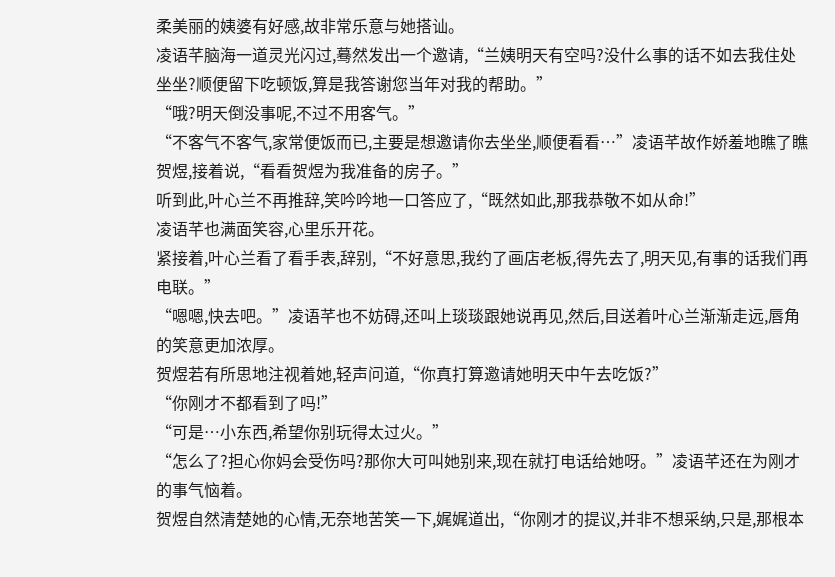柔美丽的姨婆有好感,故非常乐意与她搭讪。
凌语芊脑海一道灵光闪过,蓦然发出一个邀请,“兰姨明天有空吗?没什么事的话不如去我住处坐坐?顺便留下吃顿饭,算是我答谢您当年对我的帮助。”
“哦?明天倒没事呢,不过不用客气。”
“不客气不客气,家常便饭而已,主要是想邀请你去坐坐,顺便看看…”凌语芊故作娇羞地瞧了瞧贺煜,接着说,“看看贺煜为我准备的房子。”
听到此,叶心兰不再推辞,笑吟吟地一口答应了,“既然如此,那我恭敬不如从命!”
凌语芊也满面笑容,心里乐开花。
紧接着,叶心兰看了看手表,辞别,“不好意思,我约了画店老板,得先去了,明天见,有事的话我们再电联。”
“嗯嗯,快去吧。”凌语芊也不妨碍,还叫上琰琰跟她说再见,然后,目送着叶心兰渐渐走远,唇角的笑意更加浓厚。
贺煜若有所思地注视着她,轻声问道,“你真打算邀请她明天中午去吃饭?”
“你刚才不都看到了吗!”
“可是…小东西,希望你别玩得太过火。”
“怎么了?担心你妈会受伤吗?那你大可叫她别来,现在就打电话给她呀。”凌语芊还在为刚才的事气恼着。
贺煜自然清楚她的心情,无奈地苦笑一下,娓娓道出,“你刚才的提议,并非不想采纳,只是,那根本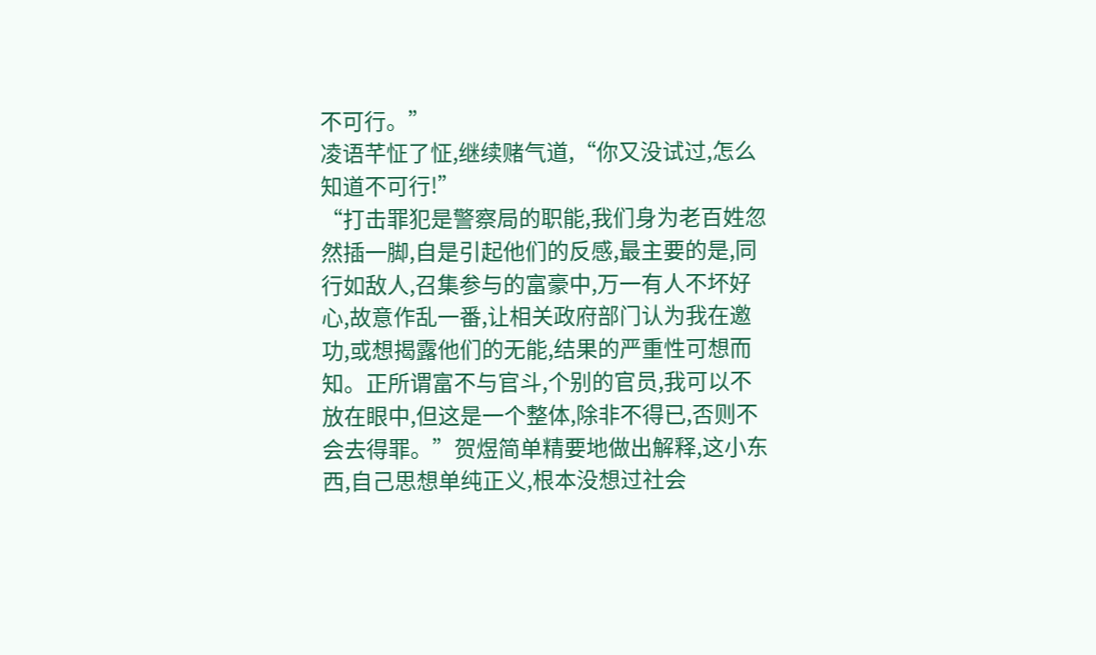不可行。”
凌语芊怔了怔,继续赌气道,“你又没试过,怎么知道不可行!”
“打击罪犯是警察局的职能,我们身为老百姓忽然插一脚,自是引起他们的反感,最主要的是,同行如敌人,召集参与的富豪中,万一有人不坏好心,故意作乱一番,让相关政府部门认为我在邀功,或想揭露他们的无能,结果的严重性可想而知。正所谓富不与官斗,个别的官员,我可以不放在眼中,但这是一个整体,除非不得已,否则不会去得罪。”贺煜简单精要地做出解释,这小东西,自己思想单纯正义,根本没想过社会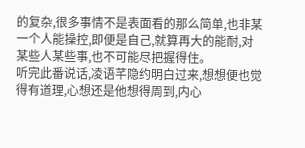的复杂,很多事情不是表面看的那么简单,也非某一个人能操控,即便是自己,就算再大的能耐,对某些人某些事,也不可能尽把握得住。
听完此番说话,凌语芊隐约明白过来,想想便也觉得有道理,心想还是他想得周到,内心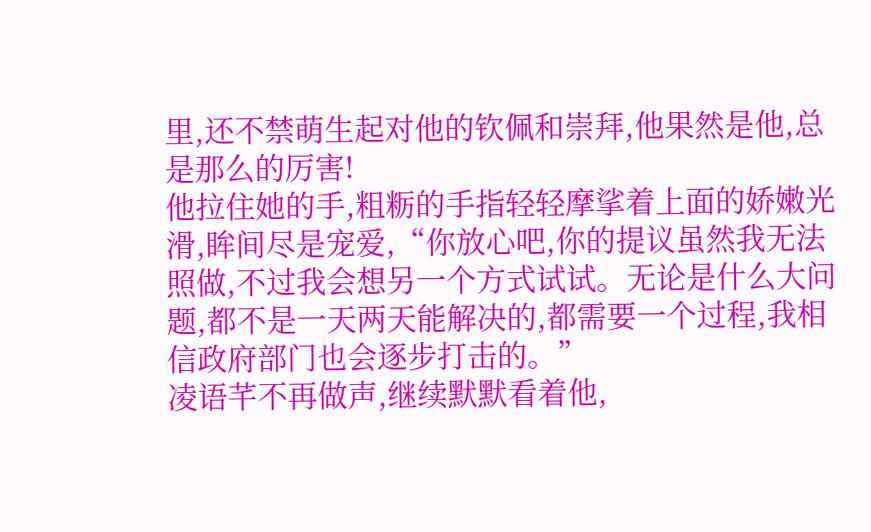里,还不禁萌生起对他的钦佩和崇拜,他果然是他,总是那么的厉害!
他拉住她的手,粗粝的手指轻轻摩挲着上面的娇嫩光滑,眸间尽是宠爱,“你放心吧,你的提议虽然我无法照做,不过我会想另一个方式试试。无论是什么大问题,都不是一天两天能解决的,都需要一个过程,我相信政府部门也会逐步打击的。”
凌语芊不再做声,继续默默看着他,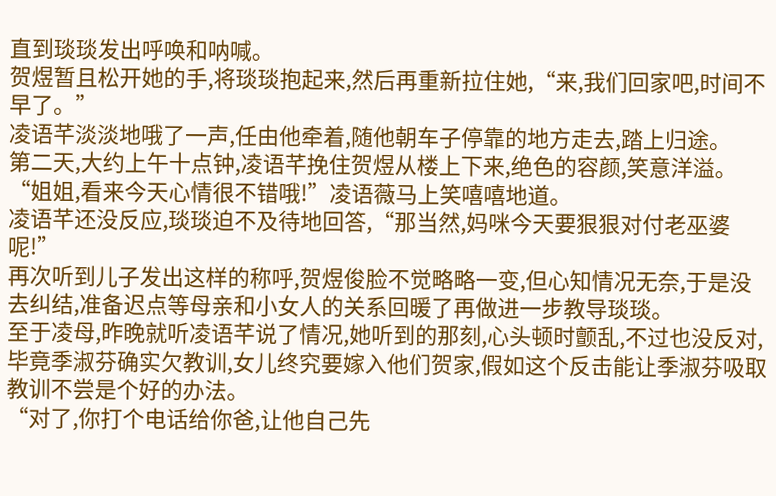直到琰琰发出呼唤和呐喊。
贺煜暂且松开她的手,将琰琰抱起来,然后再重新拉住她,“来,我们回家吧,时间不早了。”
凌语芊淡淡地哦了一声,任由他牵着,随他朝车子停靠的地方走去,踏上归途。
第二天,大约上午十点钟,凌语芊挽住贺煜从楼上下来,绝色的容颜,笑意洋溢。
“姐姐,看来今天心情很不错哦!”凌语薇马上笑嘻嘻地道。
凌语芊还没反应,琰琰迫不及待地回答,“那当然,妈咪今天要狠狠对付老巫婆呢!”
再次听到儿子发出这样的称呼,贺煜俊脸不觉略略一变,但心知情况无奈,于是没去纠结,准备迟点等母亲和小女人的关系回暖了再做进一步教导琰琰。
至于凌母,昨晚就听凌语芊说了情况,她听到的那刻,心头顿时颤乱,不过也没反对,毕竟季淑芬确实欠教训,女儿终究要嫁入他们贺家,假如这个反击能让季淑芬吸取教训不尝是个好的办法。
“对了,你打个电话给你爸,让他自己先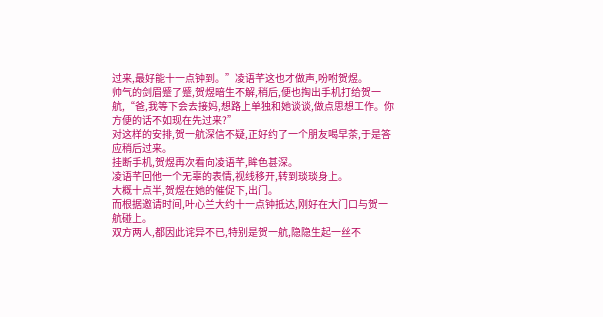过来,最好能十一点钟到。”凌语芊这也才做声,吩咐贺煜。
帅气的剑眉蹙了蹙,贺煜暗生不解,稍后,便也掏出手机打给贺一航,“爸,我等下会去接妈,想路上单独和她谈谈,做点思想工作。你方便的话不如现在先过来?”
对这样的安排,贺一航深信不疑,正好约了一个朋友喝早茶,于是答应稍后过来。
挂断手机,贺煜再次看向凌语芊,眸色甚深。
凌语芊回他一个无辜的表情,视线移开,转到琰琰身上。
大概十点半,贺煜在她的催促下,出门。
而根据邀请时间,叶心兰大约十一点钟抵达,刚好在大门口与贺一航碰上。
双方两人,都因此诧异不已,特别是贺一航,隐隐生起一丝不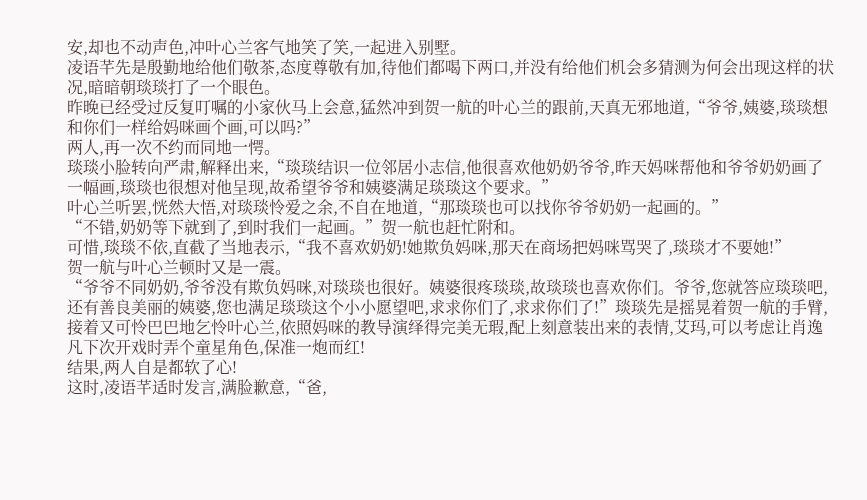安,却也不动声色,冲叶心兰客气地笑了笑,一起进入别墅。
凌语芊先是殷勤地给他们敬茶,态度尊敬有加,待他们都喝下两口,并没有给他们机会多猜测为何会出现这样的状况,暗暗朝琰琰打了一个眼色。
昨晚已经受过反复叮嘱的小家伙马上会意,猛然冲到贺一航的叶心兰的跟前,天真无邪地道,“爷爷,姨婆,琰琰想和你们一样给妈咪画个画,可以吗?”
两人,再一次不约而同地一愕。
琰琰小脸转向严肃,解释出来,“琰琰结识一位邻居小志信,他很喜欢他奶奶爷爷,昨天妈咪帮他和爷爷奶奶画了一幅画,琰琰也很想对他呈现,故希望爷爷和姨婆满足琰琰这个要求。”
叶心兰听罢,恍然大悟,对琰琰怜爱之余,不自在地道,“那琰琰也可以找你爷爷奶奶一起画的。”
“不错,奶奶等下就到了,到时我们一起画。”贺一航也赶忙附和。
可惜,琰琰不依,直截了当地表示,“我不喜欢奶奶!她欺负妈咪,那天在商场把妈咪骂哭了,琰琰才不要她!”
贺一航与叶心兰顿时又是一震。
“爷爷不同奶奶,爷爷没有欺负妈咪,对琰琰也很好。姨婆很疼琰琰,故琰琰也喜欢你们。爷爷,您就答应琰琰吧,还有善良美丽的姨婆,您也满足琰琰这个小小愿望吧,求求你们了,求求你们了!”琰琰先是摇晃着贺一航的手臂,接着又可怜巴巴地乞怜叶心兰,依照妈咪的教导演绎得完美无瑕,配上刻意装出来的表情,艾玛,可以考虑让肖逸凡下次开戏时弄个童星角色,保准一炮而红!
结果,两人自是都软了心!
这时,凌语芊适时发言,满脸歉意,“爸,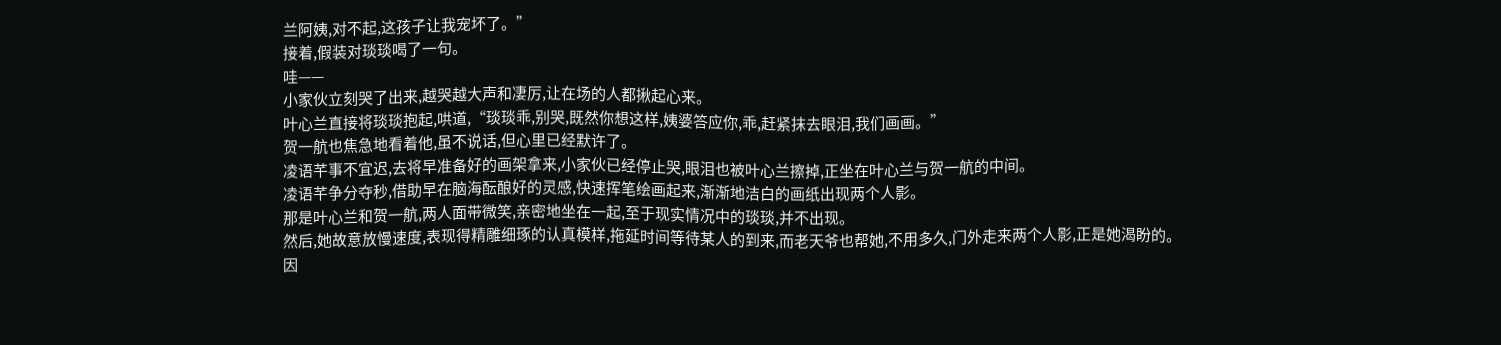兰阿姨,对不起,这孩子让我宠坏了。”
接着,假装对琰琰喝了一句。
哇——
小家伙立刻哭了出来,越哭越大声和凄厉,让在场的人都揪起心来。
叶心兰直接将琰琰抱起,哄道,“琰琰乖,别哭,既然你想这样,姨婆答应你,乖,赶紧抹去眼泪,我们画画。”
贺一航也焦急地看着他,虽不说话,但心里已经默许了。
凌语芊事不宜迟,去将早准备好的画架拿来,小家伙已经停止哭,眼泪也被叶心兰擦掉,正坐在叶心兰与贺一航的中间。
凌语芊争分夺秒,借助早在脑海酝酿好的灵感,快速挥笔绘画起来,渐渐地洁白的画纸出现两个人影。
那是叶心兰和贺一航,两人面带微笑,亲密地坐在一起,至于现实情况中的琰琰,并不出现。
然后,她故意放慢速度,表现得精雕细琢的认真模样,拖延时间等待某人的到来,而老天爷也帮她,不用多久,门外走来两个人影,正是她渴盼的。
因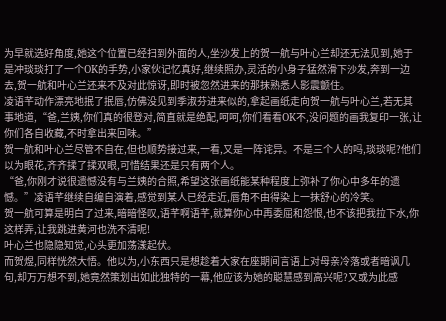为早就选好角度,她这个位置已经扫到外面的人,坐沙发上的贺一航与叶心兰却还无法见到,她于是冲琰琰打了一个OK的手势,小家伙记忆真好,继续照办,灵活的小身子猛然滑下沙发,奔到一边去,贺一航和叶心兰还来不及对此惊讶,即时被忽然进来的那抹熟悉人影震颤住。
凌语芊动作漂亮地抿了抿唇,仿佛没见到季淑芬进来似的,拿起画纸走向贺一航与叶心兰,若无其事地道,“爸,兰姨,你们真的很登对,简直就是绝配,呵呵,你们看看OK不,没问题的画我复印一张,让你们各自收藏,不时拿出来回味。”
贺一航和叶心兰尽管不自在,但也顺势接过来,一看,又是一阵诧异。不是三个人的吗,琰琰呢?他们以为眼花,齐齐揉了揉双眼,可惜结果还是只有两个人。
“爸,你刚才说很遗憾没有与兰姨的合照,希望这张画纸能某种程度上弥补了你心中多年的遗憾。”凌语芊继续自编自演着,感觉到某人已经走近,唇角不由得染上一抹舒心的冷笑。
贺一航可算是明白了过来,暗暗怪叹,语芊啊语芊,就算你心中再委屈和怨恨,也不该把我拉下水,你这样弄,让我跳进黄河也洗不清呢!
叶心兰也隐隐知觉,心头更加荡漾起伏。
而贺煜,同样恍然大悟。他以为,小东西只是想趁着大家在座期间言语上对母亲冷落或者暗讽几句,却万万想不到,她竟然策划出如此独特的一幕,他应该为她的聪慧感到高兴呢?又或为此感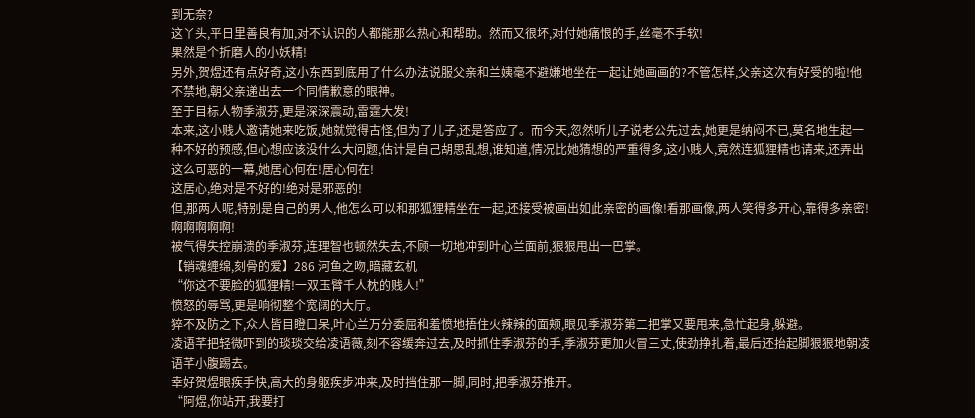到无奈?
这丫头,平日里善良有加,对不认识的人都能那么热心和帮助。然而又很坏,对付她痛恨的手,丝毫不手软!
果然是个折磨人的小妖精!
另外,贺煜还有点好奇,这小东西到底用了什么办法说服父亲和兰姨毫不避嫌地坐在一起让她画画的?不管怎样,父亲这次有好受的啦!他不禁地,朝父亲递出去一个同情歉意的眼神。
至于目标人物季淑芬,更是深深震动,雷霆大发!
本来,这小贱人邀请她来吃饭,她就觉得古怪,但为了儿子,还是答应了。而今天,忽然听儿子说老公先过去,她更是纳闷不已,莫名地生起一种不好的预感,但心想应该没什么大问题,估计是自己胡思乱想,谁知道,情况比她猜想的严重得多,这小贱人,竟然连狐狸精也请来,还弄出这么可恶的一幕,她居心何在!居心何在!
这居心,绝对是不好的!绝对是邪恶的!
但,那两人呢,特别是自己的男人,他怎么可以和那狐狸精坐在一起,还接受被画出如此亲密的画像!看那画像,两人笑得多开心,靠得多亲密!
啊啊啊啊啊!
被气得失控崩溃的季淑芬,连理智也顿然失去,不顾一切地冲到叶心兰面前,狠狠甩出一巴掌。
【销魂缠绵,刻骨的爱】286 河鱼之吻,暗藏玄机
“你这不要脸的狐狸精!一双玉臂千人枕的贱人!”
愤怒的辱骂,更是响彻整个宽阔的大厅。
猝不及防之下,众人皆目瞪口呆,叶心兰万分委屈和羞愤地捂住火辣辣的面颊,眼见季淑芬第二把掌又要甩来,急忙起身,躲避。
凌语芊把轻微吓到的琰琰交给凌语薇,刻不容缓奔过去,及时抓住季淑芬的手,季淑芬更加火冒三丈,使劲挣扎着,最后还抬起脚狠狠地朝凌语芊小腹踢去。
幸好贺煜眼疾手快,高大的身躯疾步冲来,及时挡住那一脚,同时,把季淑芬推开。
“阿煜,你站开,我要打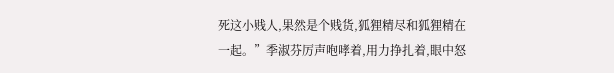死这小贱人,果然是个贱货,狐狸精尽和狐狸精在一起。”季淑芬厉声咆哮着,用力挣扎着,眼中怒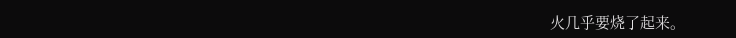火几乎要烧了起来。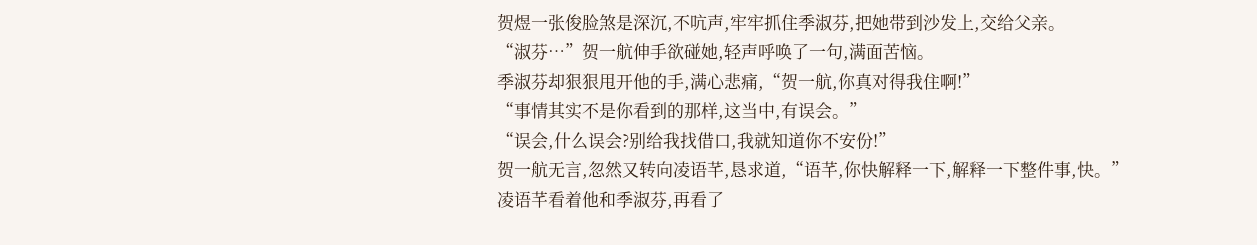贺煜一张俊脸煞是深沉,不吭声,牢牢抓住季淑芬,把她带到沙发上,交给父亲。
“淑芬…”贺一航伸手欲碰她,轻声呼唤了一句,满面苦恼。
季淑芬却狠狠甩开他的手,满心悲痛,“贺一航,你真对得我住啊!”
“事情其实不是你看到的那样,这当中,有误会。”
“误会,什么误会?别给我找借口,我就知道你不安份!”
贺一航无言,忽然又转向凌语芊,恳求道,“语芊,你快解释一下,解释一下整件事,快。”
凌语芊看着他和季淑芬,再看了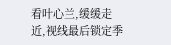看叶心兰,缓缓走近,视线最后锁定季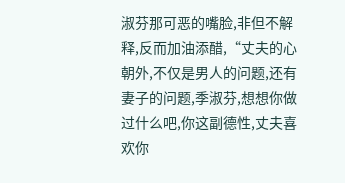淑芬那可恶的嘴脸,非但不解释,反而加油添醋,“丈夫的心朝外,不仅是男人的问题,还有妻子的问题,季淑芬,想想你做过什么吧,你这副德性,丈夫喜欢你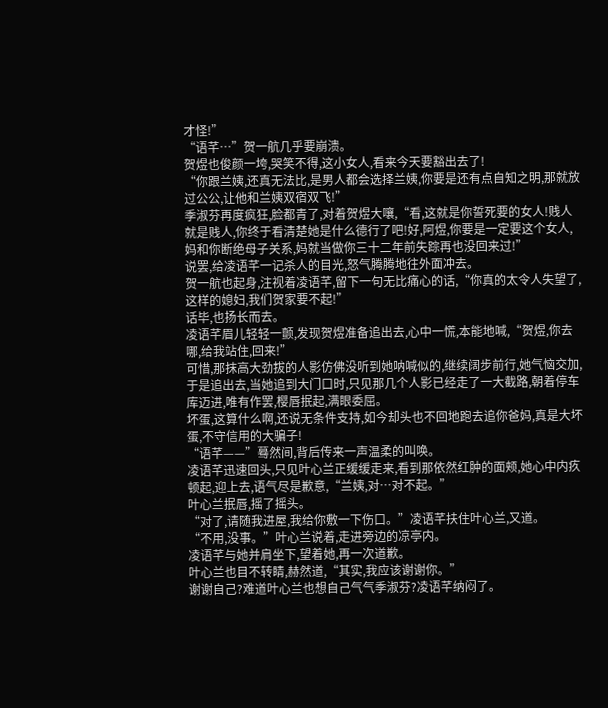才怪!”
“语芊…”贺一航几乎要崩溃。
贺煜也俊颜一垮,哭笑不得,这小女人,看来今天要豁出去了!
“你跟兰姨,还真无法比,是男人都会选择兰姨,你要是还有点自知之明,那就放过公公,让他和兰姨双宿双飞!”
季淑芬再度疯狂,脸都青了,对着贺煜大嚷,“看,这就是你誓死要的女人!贱人就是贱人,你终于看清楚她是什么德行了吧!好,阿煜,你要是一定要这个女人,妈和你断绝母子关系,妈就当做你三十二年前失踪再也没回来过!”
说罢,给凌语芊一记杀人的目光,怒气腾腾地往外面冲去。
贺一航也起身,注视着凌语芊,留下一句无比痛心的话,“你真的太令人失望了,这样的媳妇,我们贺家要不起!”
话毕,也扬长而去。
凌语芊眉儿轻轻一颤,发现贺煜准备追出去,心中一慌,本能地喊,“贺煜,你去哪,给我站住,回来!”
可惜,那抹高大劲拔的人影仿佛没听到她呐喊似的,继续阔步前行,她气恼交加,于是追出去,当她追到大门口时,只见那几个人影已经走了一大截路,朝着停车库迈进,唯有作罢,樱唇抿起,满眼委屈。
坏蛋,这算什么啊,还说无条件支持,如今却头也不回地跑去追你爸妈,真是大坏蛋,不守信用的大骗子!
“语芊——”蓦然间,背后传来一声温柔的叫唤。
凌语芊迅速回头,只见叶心兰正缓缓走来,看到那依然红肿的面颊,她心中内疚顿起,迎上去,语气尽是歉意,“兰姨,对…对不起。”
叶心兰抿唇,摇了摇头。
“对了,请随我进屋,我给你敷一下伤口。”凌语芊扶住叶心兰,又道。
“不用,没事。”叶心兰说着,走进旁边的凉亭内。
凌语芊与她并肩坐下,望着她,再一次道歉。
叶心兰也目不转睛,赫然道,“其实,我应该谢谢你。”
谢谢自己?难道叶心兰也想自己气气季淑芬?凌语芊纳闷了。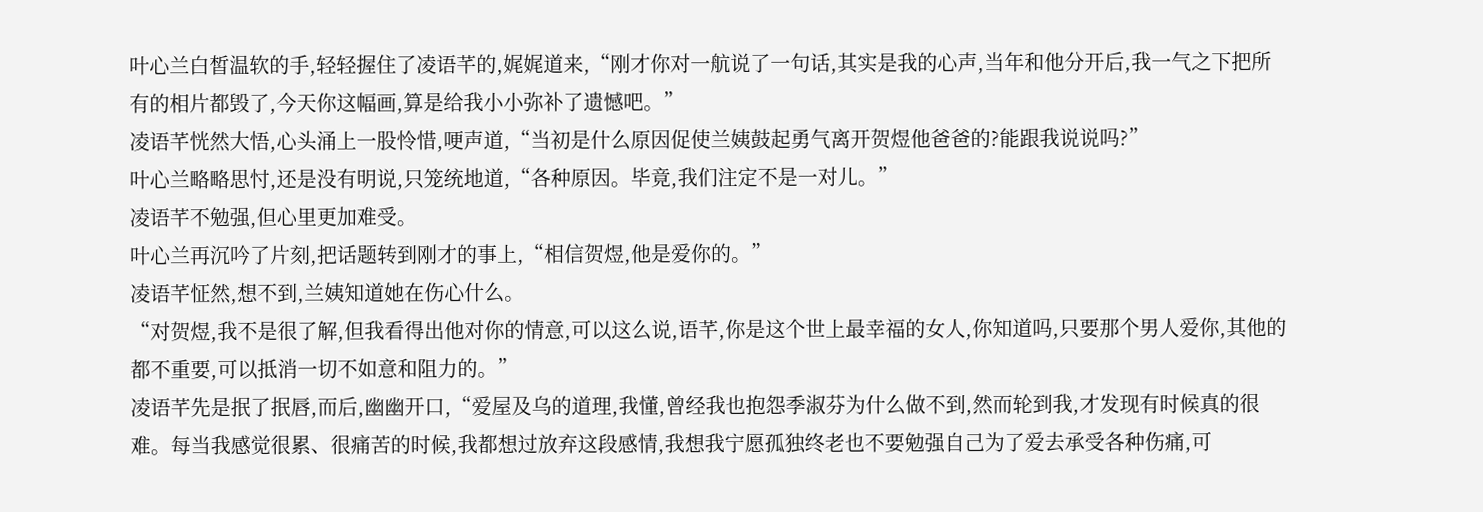叶心兰白皙温软的手,轻轻握住了凌语芊的,娓娓道来,“刚才你对一航说了一句话,其实是我的心声,当年和他分开后,我一气之下把所有的相片都毁了,今天你这幅画,算是给我小小弥补了遗憾吧。”
凌语芊恍然大悟,心头涌上一股怜惜,哽声道,“当初是什么原因促使兰姨鼓起勇气离开贺煜他爸爸的?能跟我说说吗?”
叶心兰略略思忖,还是没有明说,只笼统地道,“各种原因。毕竟,我们注定不是一对儿。”
凌语芊不勉强,但心里更加难受。
叶心兰再沉吟了片刻,把话题转到刚才的事上,“相信贺煜,他是爱你的。”
凌语芊怔然,想不到,兰姨知道她在伤心什么。
“对贺煜,我不是很了解,但我看得出他对你的情意,可以这么说,语芊,你是这个世上最幸福的女人,你知道吗,只要那个男人爱你,其他的都不重要,可以抵消一切不如意和阻力的。”
凌语芊先是抿了抿唇,而后,幽幽开口,“爱屋及乌的道理,我懂,曾经我也抱怨季淑芬为什么做不到,然而轮到我,才发现有时候真的很难。每当我感觉很累、很痛苦的时候,我都想过放弃这段感情,我想我宁愿孤独终老也不要勉强自己为了爱去承受各种伤痛,可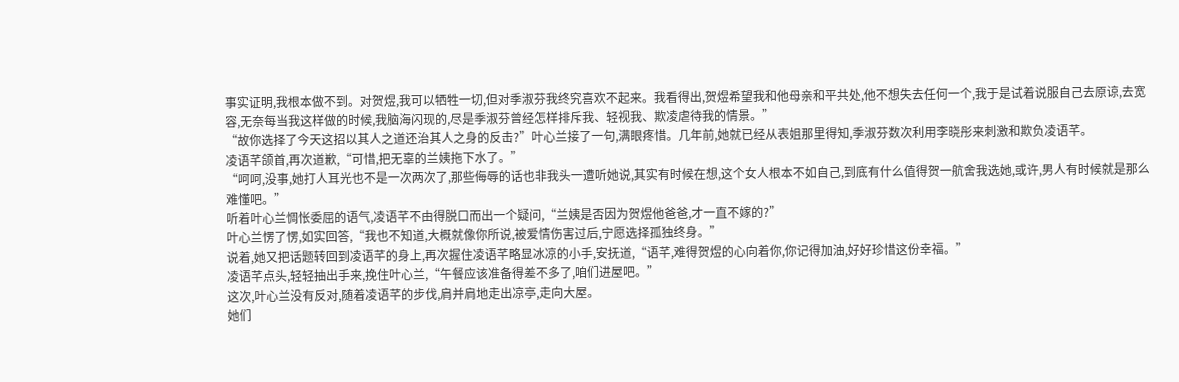事实证明,我根本做不到。对贺煜,我可以牺牲一切,但对季淑芬我终究喜欢不起来。我看得出,贺煜希望我和他母亲和平共处,他不想失去任何一个,我于是试着说服自己去原谅,去宽容,无奈每当我这样做的时候,我脑海闪现的,尽是季淑芬曾经怎样排斥我、轻视我、欺凌虐待我的情景。”
“故你选择了今天这招以其人之道还治其人之身的反击?”叶心兰接了一句,满眼疼惜。几年前,她就已经从表姐那里得知,季淑芬数次利用李晓彤来刺激和欺负凌语芊。
凌语芊颌首,再次道歉,“可惜,把无辜的兰姨拖下水了。”
“呵呵,没事,她打人耳光也不是一次两次了,那些侮辱的话也非我头一遭听她说,其实有时候在想,这个女人根本不如自己,到底有什么值得贺一航舍我选她,或许,男人有时候就是那么难懂吧。”
听着叶心兰惆怅委屈的语气,凌语芊不由得脱口而出一个疑问,“兰姨是否因为贺煜他爸爸,才一直不嫁的?”
叶心兰愣了愣,如实回答,“我也不知道,大概就像你所说,被爱情伤害过后,宁愿选择孤独终身。”
说着,她又把话题转回到凌语芊的身上,再次握住凌语芊略显冰凉的小手,安抚道,“语芊,难得贺煜的心向着你,你记得加油,好好珍惜这份幸福。”
凌语芊点头,轻轻抽出手来,挽住叶心兰,“午餐应该准备得差不多了,咱们进屋吧。”
这次,叶心兰没有反对,随着凌语芊的步伐,肩并肩地走出凉亭,走向大屋。
她们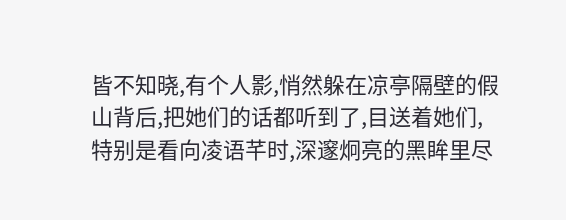皆不知晓,有个人影,悄然躲在凉亭隔壁的假山背后,把她们的话都听到了,目送着她们,特别是看向凌语芊时,深邃炯亮的黑眸里尽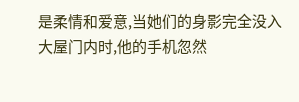是柔情和爱意,当她们的身影完全没入大屋门内时,他的手机忽然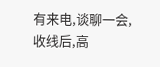有来电,谈聊一会,收线后,高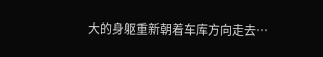大的身躯重新朝着车库方向走去…